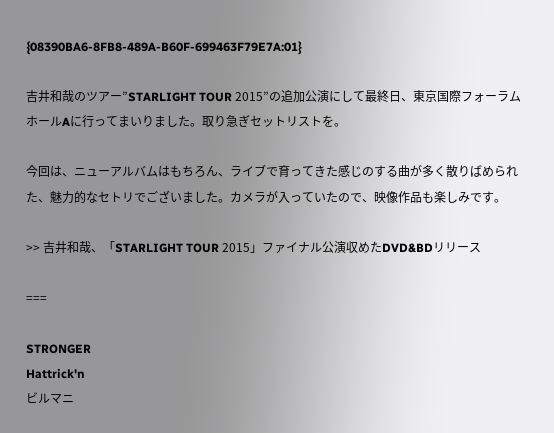{08390BA6-8FB8-489A-B60F-699463F79E7A:01}

吉井和哉のツアー”STARLIGHT TOUR 2015”の追加公演にして最終日、東京国際フォーラム ホールAに行ってまいりました。取り急ぎセットリストを。

今回は、ニューアルバムはもちろん、ライブで育ってきた感じのする曲が多く散りばめられた、魅力的なセトリでございました。カメラが入っていたので、映像作品も楽しみです。

>> 吉井和哉、「STARLIGHT TOUR 2015」ファイナル公演収めたDVD&BDリリース

===

STRONGER
Hattrick'n
ビルマニ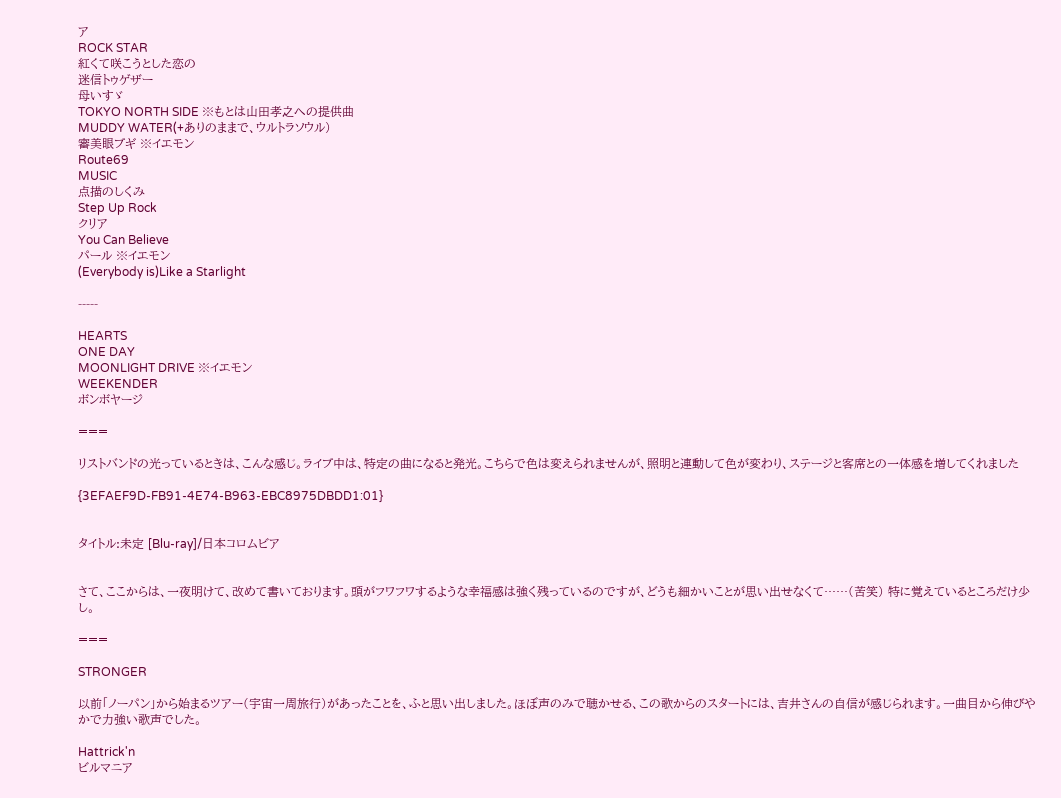ア
ROCK STAR
紅くて咲こうとした恋の
迷信トゥゲザー
母いすゞ
TOKYO NORTH SIDE ※もとは山田孝之への提供曲
MUDDY WATER(+ありのままで、ウルトラソウル)
審美眼ブギ ※イエモン
Route69
MUSIC
点描のしくみ
Step Up Rock
クリア
You Can Believe
パール ※イエモン
(Everybody is)Like a Starlight

-----

HEARTS
ONE DAY
MOONLIGHT DRIVE ※イエモン
WEEKENDER
ボンボヤージ

===

リストバンドの光っているときは、こんな感じ。ライブ中は、特定の曲になると発光。こちらで色は変えられませんが、照明と連動して色が変わり、ステージと客席との一体感を増してくれました

{3EFAEF9D-FB91-4E74-B963-EBC8975DBDD1:01}


タイトル:未定 [Blu-ray]/日本コロムビア


さて、ここからは、一夜明けて、改めて書いております。頭がフワフワするような幸福感は強く残っているのですが、どうも細かいことが思い出せなくて……(苦笑) 特に覚えているところだけ少し。

===

STRONGER

以前「ノーパン」から始まるツアー(宇宙一周旅行)があったことを、ふと思い出しました。ほぼ声のみで聴かせる、この歌からのスタートには、吉井さんの自信が感じられます。一曲目から伸びやかで力強い歌声でした。

Hattrick'n
ビルマニア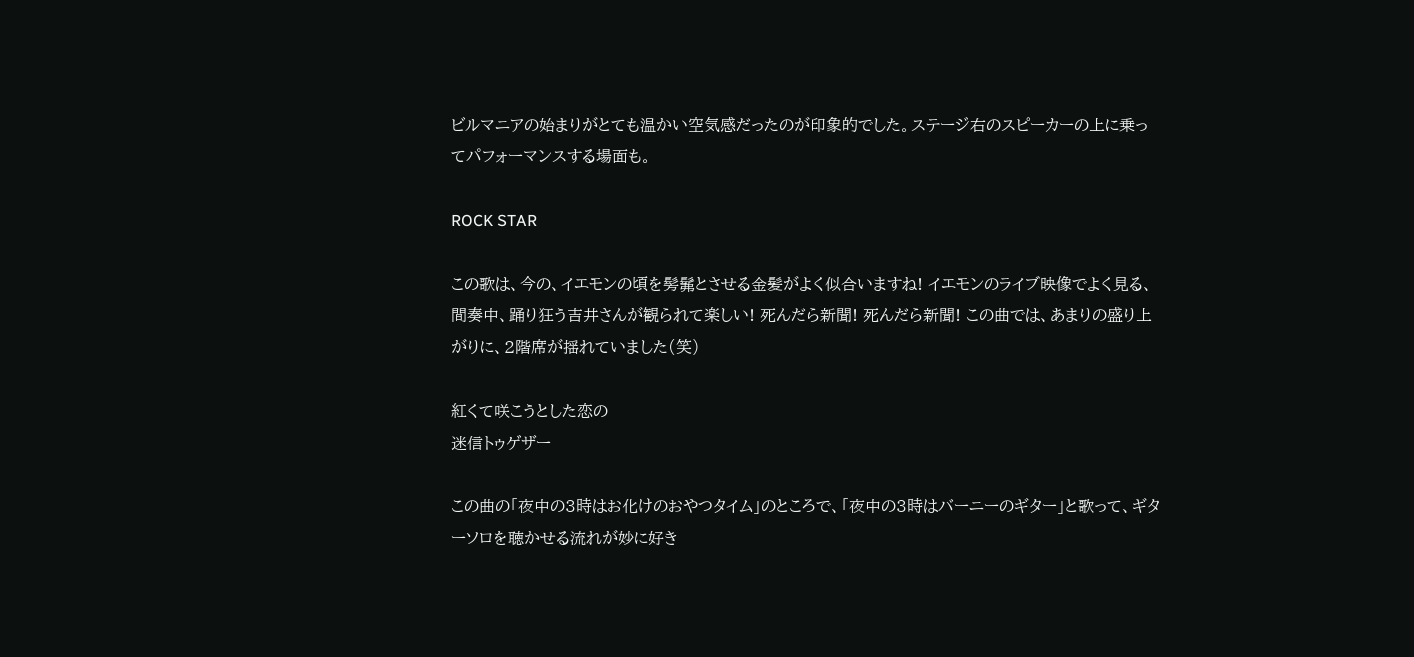ビルマニアの始まりがとても温かい空気感だったのが印象的でした。ステージ右のスピーカーの上に乗ってパフォーマンスする場面も。

ROCK STAR

この歌は、今の、イエモンの頃を髣髴とさせる金髪がよく似合いますね! イエモンのライブ映像でよく見る、間奏中、踊り狂う吉井さんが観られて楽しい! 死んだら新聞! 死んだら新聞! この曲では、あまりの盛り上がりに、2階席が揺れていました(笑)

紅くて咲こうとした恋の
迷信トゥゲザー

この曲の「夜中の3時はお化けのおやつタイム」のところで、「夜中の3時はバーニーのギター」と歌って、ギターソロを聴かせる流れが妙に好き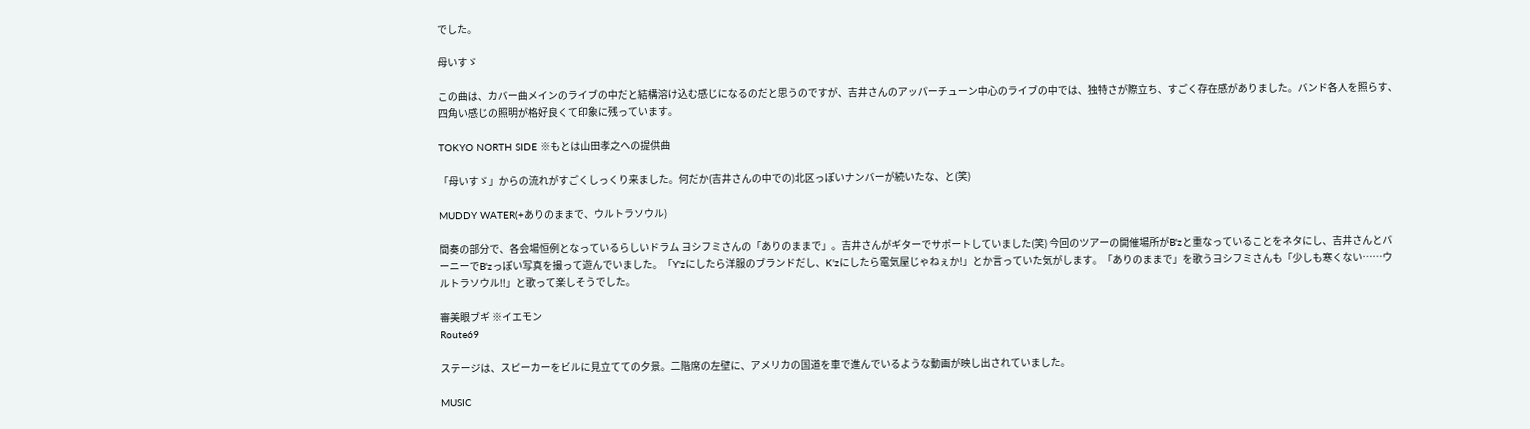でした。

母いすゞ

この曲は、カバー曲メインのライブの中だと結構溶け込む感じになるのだと思うのですが、吉井さんのアッパーチューン中心のライブの中では、独特さが際立ち、すごく存在感がありました。バンド各人を照らす、四角い感じの照明が格好良くて印象に残っています。

TOKYO NORTH SIDE ※もとは山田孝之への提供曲

「母いすゞ」からの流れがすごくしっくり来ました。何だか(吉井さんの中での)北区っぽいナンバーが続いたな、と(笑)

MUDDY WATER(+ありのままで、ウルトラソウル)

間奏の部分で、各会場恒例となっているらしいドラム ヨシフミさんの「ありのままで」。吉井さんがギターでサポートしていました(笑) 今回のツアーの開催場所がB'zと重なっていることをネタにし、吉井さんとバーニーでB'zっぽい写真を撮って遊んでいました。「Y'zにしたら洋服のブランドだし、K'zにしたら電気屋じゃねぇか!」とか言っていた気がします。「ありのままで」を歌うヨシフミさんも「少しも寒くない……ウルトラソウル‼」と歌って楽しそうでした。

審美眼ブギ ※イエモン
Route69

ステージは、スピーカーをビルに見立てての夕景。二階席の左壁に、アメリカの国道を車で進んでいるような動画が映し出されていました。

MUSIC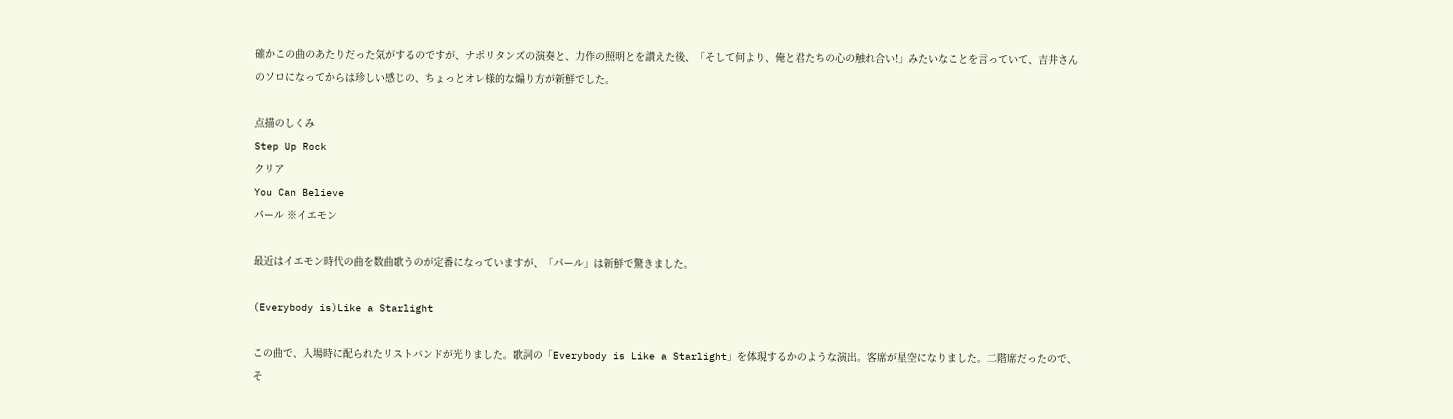確かこの曲のあたりだった気がするのですが、ナポリタンズの演奏と、力作の照明とを讃えた後、「そして何より、俺と君たちの心の触れ合い!」みたいなことを言っていて、吉井さんのソロになってからは珍しい感じの、ちょっとオレ様的な煽り方が新鮮でした。

点描のしくみ
Step Up Rock
クリア
You Can Believe
パール ※イエモン

最近はイエモン時代の曲を数曲歌うのが定番になっていますが、「パール」は新鮮で驚きました。

(Everybody is)Like a Starlight

この曲で、入場時に配られたリストバンドが光りました。歌詞の「Everybody is Like a Starlight」を体現するかのような演出。客席が星空になりました。二階席だったので、そ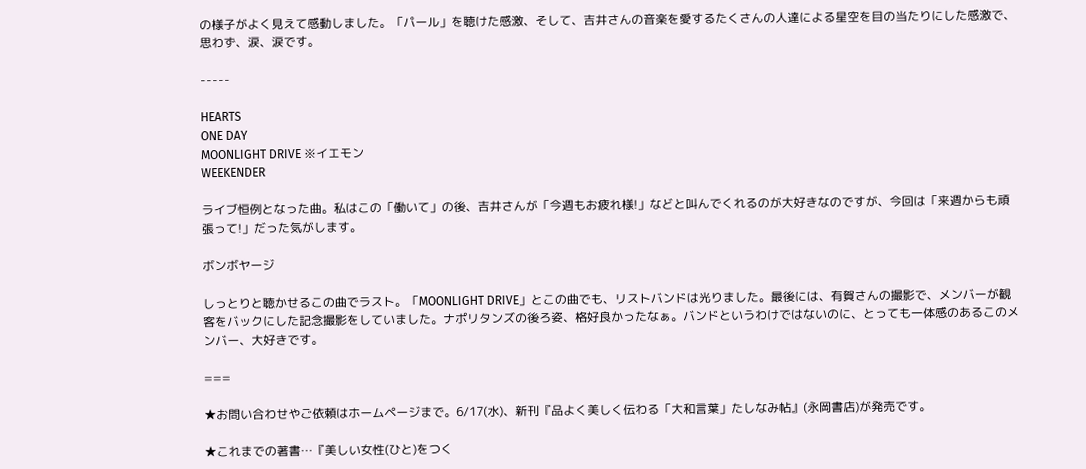の様子がよく見えて感動しました。「パール」を聴けた感激、そして、吉井さんの音楽を愛するたくさんの人達による星空を目の当たりにした感激で、思わず、涙、涙です。

-----

HEARTS
ONE DAY
MOONLIGHT DRIVE ※イエモン
WEEKENDER

ライブ恒例となった曲。私はこの「働いて」の後、吉井さんが「今週もお疲れ様!」などと叫んでくれるのが大好きなのですが、今回は「来週からも頑張って!」だった気がします。

ボンボヤージ

しっとりと聴かせるこの曲でラスト。「MOONLIGHT DRIVE」とこの曲でも、リストバンドは光りました。最後には、有賀さんの撮影で、メンバーが観客をバックにした記念撮影をしていました。ナポリタンズの後ろ姿、格好良かったなぁ。バンドというわけではないのに、とっても一体感のあるこのメンバー、大好きです。

===

★お問い合わせやご依頼はホームページまで。6/17(水)、新刊『品よく美しく伝わる「大和言葉」たしなみ帖』(永岡書店)が発売です。

★これまでの著書…『美しい女性(ひと)をつく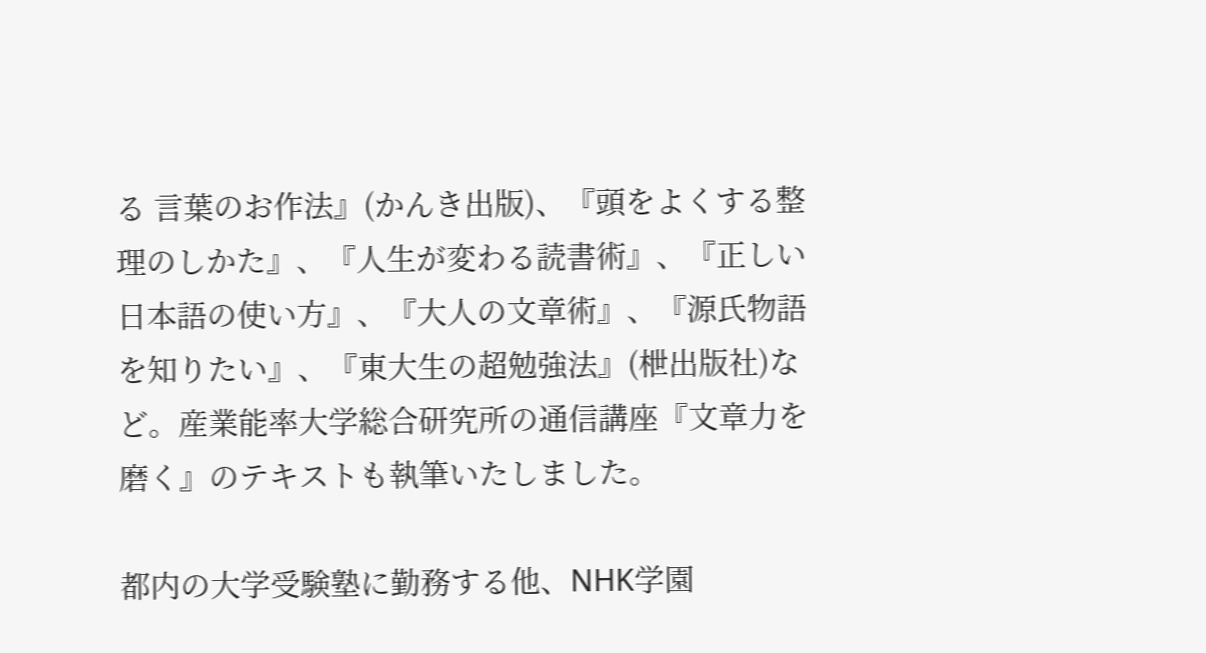る 言葉のお作法』(かんき出版)、『頭をよくする整理のしかた』、『人生が変わる読書術』、『正しい日本語の使い方』、『大人の文章術』、『源氏物語を知りたい』、『東大生の超勉強法』(枻出版社)など。産業能率大学総合研究所の通信講座『文章力を磨く』のテキストも執筆いたしました。

都内の大学受験塾に勤務する他、NHK学園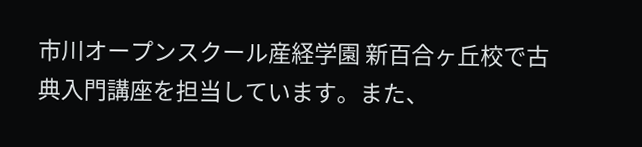市川オープンスクール産経学園 新百合ヶ丘校で古典入門講座を担当しています。また、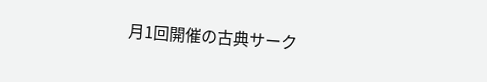月1回開催の古典サーク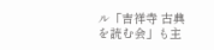ル「吉祥寺 古典を読む会」も主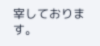宰しております。